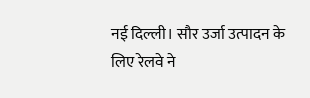नई दिल्ली। सौर उर्जा उत्पादन के लिए रेलवे ने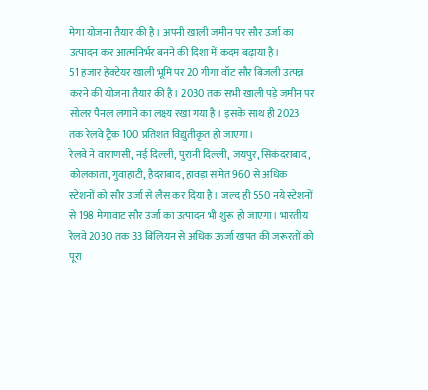मेगा योजना तैयार की है। अपनी खाली जमीन पर सौर उर्जा का उत्पादन कर आत्मनिर्भर बनने की दिशा में कदम बढ़ाया है।
51 हजार हेक्टेयर खाली भूमि पर 20 गीगा वॉट सौर बिजली उत्पन्न करने की योजना तैयार की है। 2030 तक सभी खाली पड़े जमीन पर सोलर पैनल लगाने का लक्ष्य रखा गया है। इसके साथ ही 2023 तक रेलवे ट्रैक 100 प्रतिशत विद्युतीकृत हो जाएगा।
रेलवे ने वाराणसी, नई दिल्ली, पुरानी दिल्ली, जयपुर, सिकंदराबाद, कोलकाता, गुवाहाटी, हैदराबाद, हावड़ा समेत 960 से अधिक स्टेशनों को सौर उर्जा से लैस कर दिया है। जल्द ही 550 नये स्टेशनों से 198 मेगावाट सौर उर्जा का उत्पादन भी शुरू हो जाएगा। भारतीय रेलवे 2030 तक 33 बिलियन से अधिक ऊर्जा खपत की जरूरतों को पूरा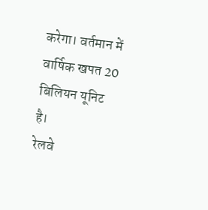करेगा। वर्तमान में वार्षिक खपत 20 बिलियन यूनिट है।
रेलवे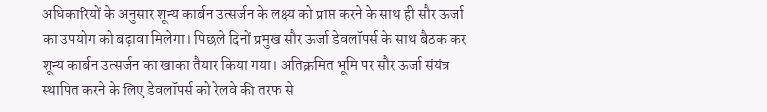अधिकारियों के अनुसार शून्य कार्बन उत्सर्जन के लक्ष्य को प्राप्त करने के साथ ही सौर ऊर्जा का उपयोग को बढ़ावा मिलेगा। पिछले दिनों प्रमुख सौर ऊर्जा डेवलॉपर्स के साथ बैठक कर शून्य कार्बन उत्सर्जन का खाका तैयार किया गया। अतिक्रमित भूमि पर सौर ऊर्जा संयंत्र स्थापित करने के लिए डेवलॉपर्स को रेलवे की तरफ से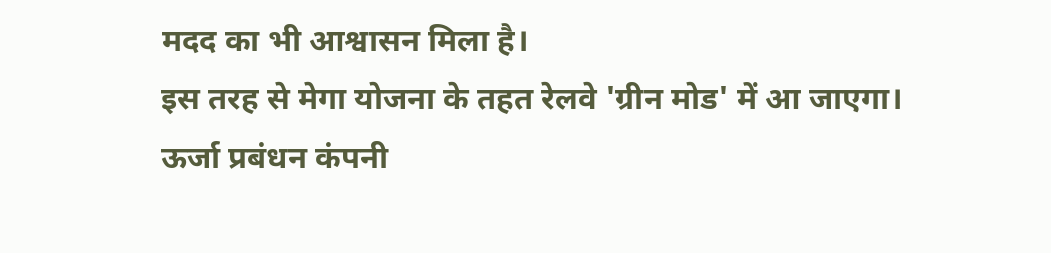मदद का भी आश्वासन मिला है।
इस तरह से मेगा योजना के तहत रेलवे 'ग्रीन मोड' में आ जाएगा। ऊर्जा प्रबंधन कंपनी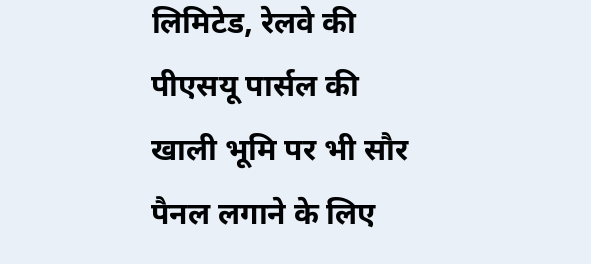लिमिटेड, रेलवे की पीएसयू पार्सल की खाली भूमि पर भी सौर पैनल लगाने के लिए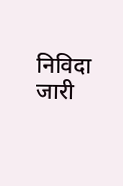निविदा जारी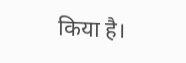किया है।